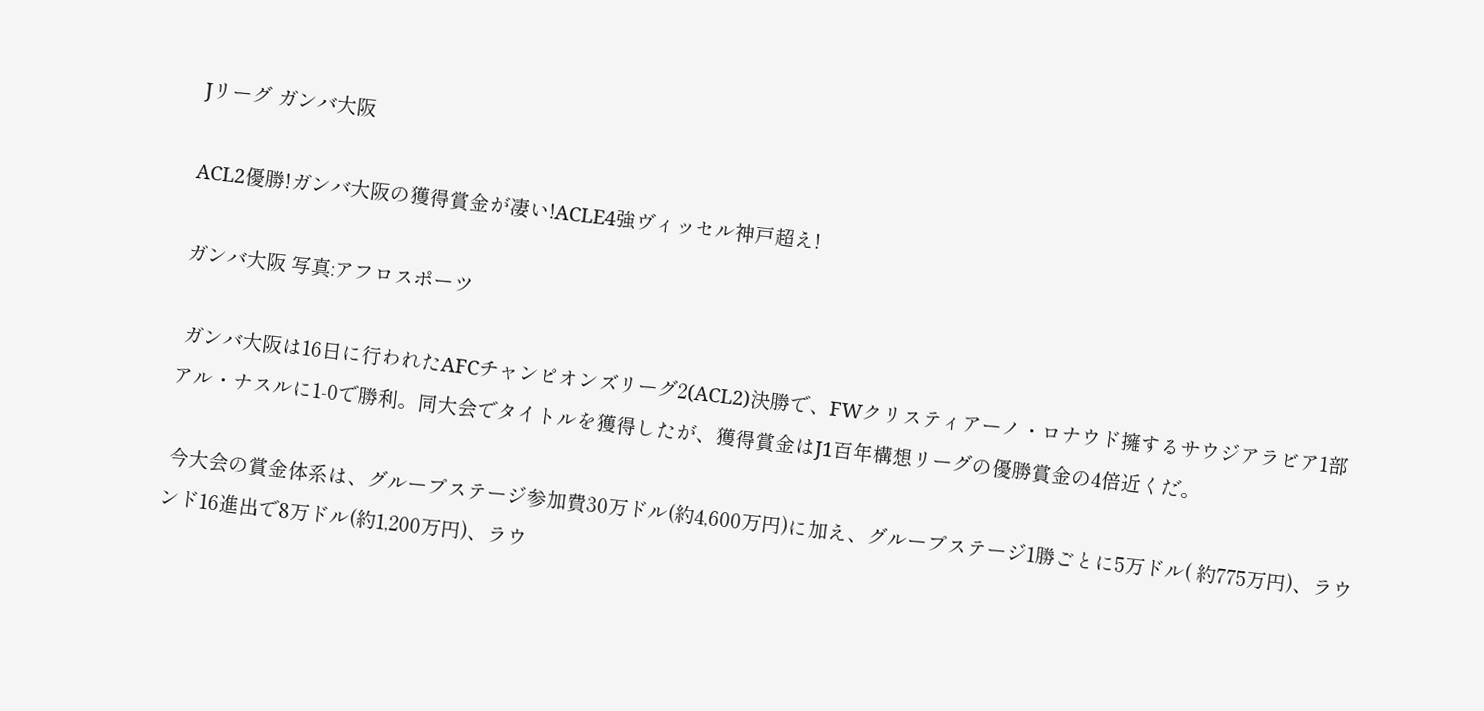Jリーグ ガンバ大阪

ACL2優勝!ガンバ大阪の獲得賞金が凄い!ACLE4強ヴィッセル神戸超え!

ガンバ大阪 写真:アフロスポーツ

 ガンバ大阪は16日に行われたAFCチャンピオンズリーグ2(ACL2)決勝で、FWクリスティアーノ・ロナウド擁するサウジアラビア1部アル・ナスルに1-0で勝利。同大会でタイトルを獲得したが、獲得賞金はJ1百年構想リーグの優勝賞金の4倍近くだ。

 今大会の賞金体系は、グループステージ参加費30万ドル(約4,600万円)に加え、グループステージ1勝ごとに5万ドル( 約775万円)、ラウンド16進出で8万ドル(約1,200万円)、ラウ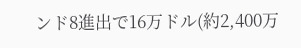ンド8進出で16万ドル(約2,400万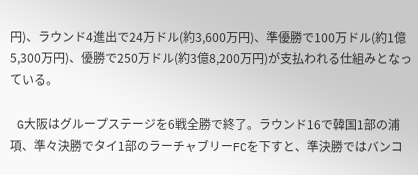円)、ラウンド4進出で24万ドル(約3,600万円)、準優勝で100万ドル(約1億5,300万円)、優勝で250万ドル(約3億8,200万円)が支払われる仕組みとなっている。

 G大阪はグループステージを6戦全勝で終了。ラウンド16で韓国1部の浦項、準々決勝でタイ1部のラーチャブリーFCを下すと、準決勝ではバンコ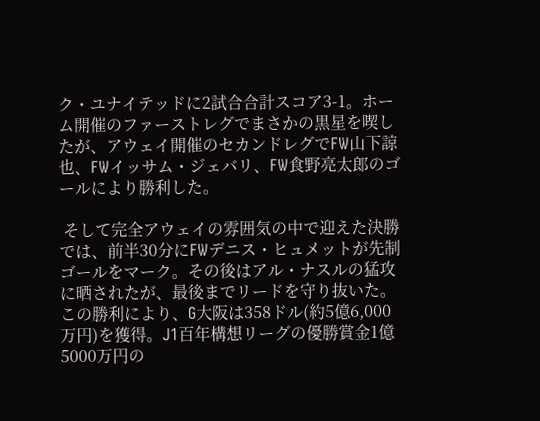ク・ユナイテッドに2試合合計スコア3-1。ホーム開催のファーストレグでまさかの黒星を喫したが、アウェイ開催のセカンドレグでFW山下諒也、FWイッサム・ジェバリ、FW食野亮太郎のゴールにより勝利した。

 そして完全アウェイの雰囲気の中で迎えた決勝では、前半30分にFWデニス・ヒュメットが先制ゴールをマーク。その後はアル・ナスルの猛攻に晒されたが、最後までリードを守り抜いた。この勝利により、G大阪は358ドル(約5億6,000万円)を獲得。J1百年構想リーグの優勝賞金1億5000万円の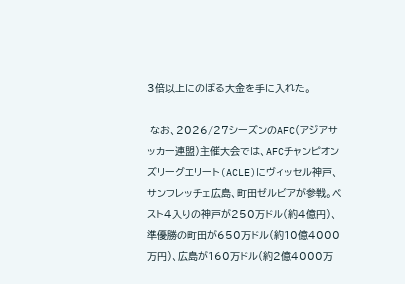3倍以上にのぼる大金を手に入れた。

 なお、2026/27シーズンのAFC(アジアサッカー連盟)主催大会では、AFCチャンピオンズリーグエリート(ACLE)にヴィッセル神戸、サンフレッチェ広島、町田ゼルビアが参戦。ベスト4入りの神戸が250万ドル(約4億円)、準優勝の町田が650万ドル(約10億4000万円)、広島が160万ドル(約2億4000万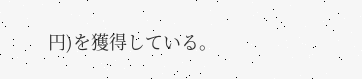円)を獲得している。